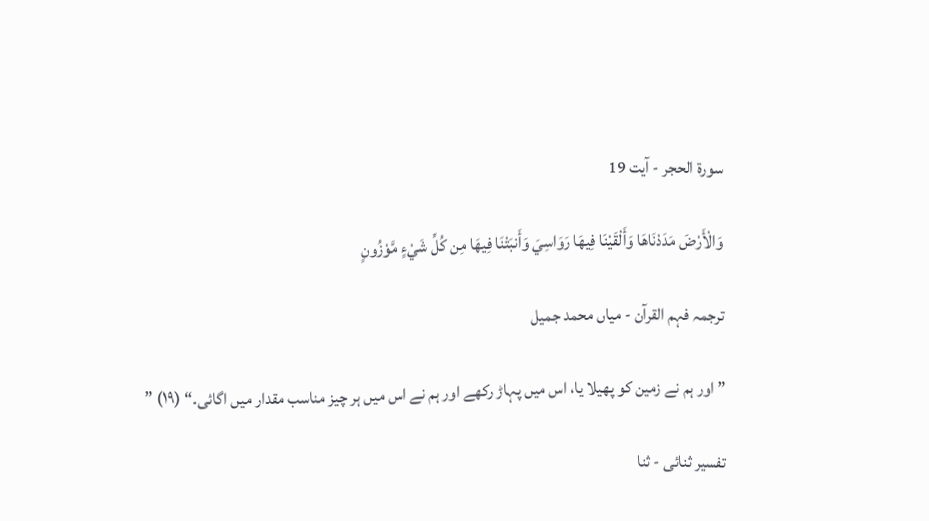سورة الحجر - آیت 19

وَالْأَرْضَ مَدَدْنَاهَا وَأَلْقَيْنَا فِيهَا رَوَاسِيَ وَأَنبَتْنَا فِيهَا مِن كُلِّ شَيْءٍ مَّوْزُونٍ

ترجمہ فہم القرآن - میاں محمد جمیل

” اور ہم نے زمین کو پھیلا یا، اس میں پہاڑ رکھے اور ہم نے اس میں ہر چیز مناسب مقدار میں اگائی۔“ (١٩) ”

تفسیر ثنائی - ثنا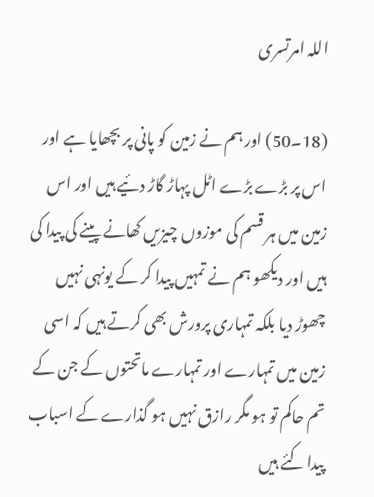اللہ امرتسری

(18۔50) اور ہم نے زمین کو پانی پر بچھایا ہے اور اس پر بڑے بڑے اٹل پہاڑ گاڑ دئیے ہیں اور اس زمین میں ہر قسم کی موزوں چیزیں کھانے پینے کی پیدا کی ہیں اور دیکھو ہم نے تمہیں پیدا کر کے یونہی نہیں چھوڑ دیا بلکہ تمہاری پرورش بھی کرتے ہیں کہ اسی زمین میں تمہارے اور تمہارے ماتحتوں کے جن کے تم حاکم تو ہو مگر رازق نہیں ہو گذارے کے اسباب پیدا کئے ہیں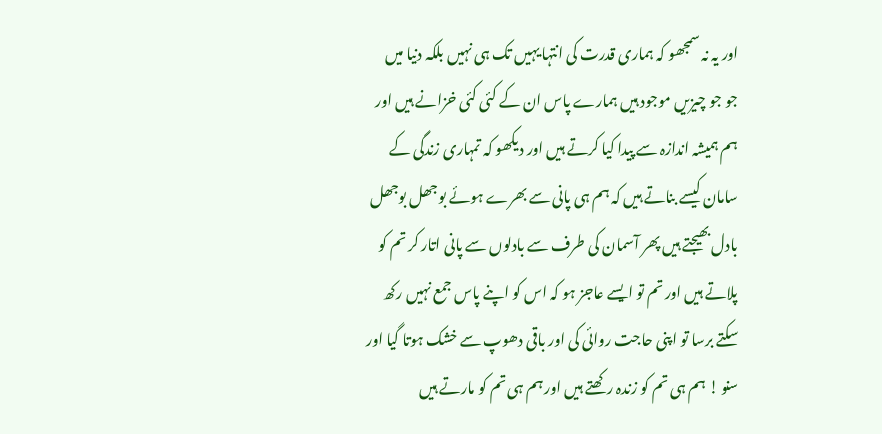اور یہ نہ سمجھو کہ ہماری قدرت کی انتہا یہیں تک ہی نہیں بلکہ دنیا میں جو جو چیزیں موجود ہیں ہمارے پاس ان کے کئی کئی خزانے ہیں اور ہم ہمیشہ اندازہ سے پیدا کیا کرتے ہیں اور دیکھو کہ تمہاری زندگی کے سامان کیسے بناتے ہیں کہ ہم ہی پانی سے بھرے ہوئے بوجھل بوجھل بادل بھیجتے ہیں پھر آسمان کی طرف سے بادلوں سے پانی اتار کر تم کو پلاتے ہیں اور تم تو ایسے عاجز ہو کہ اس کو اپنے پاس جمع نہیں رکھ سکتے برسا تو اپنی حاجت روائی کی اور باقی دھوپ سے خشک ہوتا گیا اور سنو ! ہم ہی تم کو زندہ رکھتے ہیں اور ہم ہی تم کو مارتے ہیں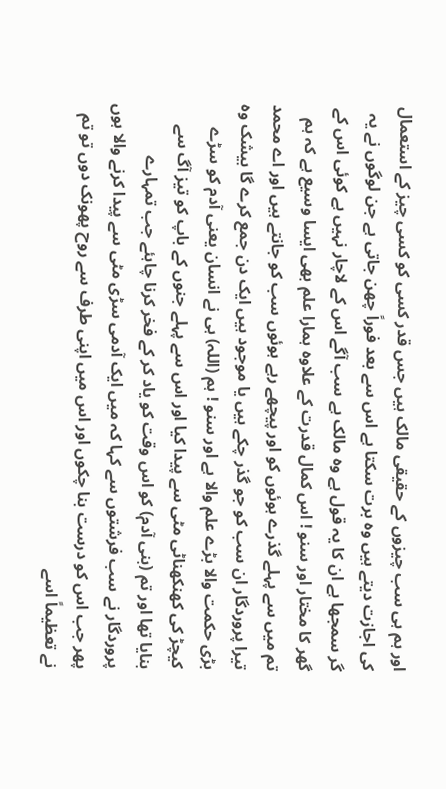اور ہم ہی سب چیزوں کے حقیقی مالک ہیں جس قدر کسی کو کسی چیز کے استعمال کی اجازت دیتے ہیں وہ برت سکتا ہے اس سے بعد فوراً چھن جاتی ہے جن لوگوں نے یہ گر سمجھا ہے ان کا یہ قول ہے وہ مالک ہے سب آگے اس کے لاچار نہیں ہے کوئی اس کے گھر کا مختار اور سنو ! اس کمال قدرت کے علاوہ ہمارا علم بھی ایسا وسیع ہے کہ ہم تم میں سے پہلے گذرے ہوئوں کو اور پیچھے رہے ہوئوں سب کو جانتے ہیں اور اے محمد تیرا پروردگار ان سب کو جو گذر چکے ہیں یا موجود ہیں ایک دن جمع کرے گا بیشک وہ بڑی حکمت والا بڑے علم والا ہے اور سنو ! ہم (اللہ) ہی نے انسان یعنی آدم کو سڑے کیچڑ کی کھنکھناٹی مٹی سے پیدا کیا اور اس سے پہلے جنوں کے باپ کو تیز آگ سے بنایا تھا اور تم (بنی آدم) کو اس وقت کو یاد کر کے فخر کرنا چاہئے جب تمہارے پروردگار نے سب فرشتوں سے کہا کہ میں ایک آدمی سڑی مٹی سے پیدا کرنے والا ہوں پھر جب اس کو درست بنا چکوں اور اس میں اپنی طرف سے روح پھونک دوں تو تم نے تعظیماً اسے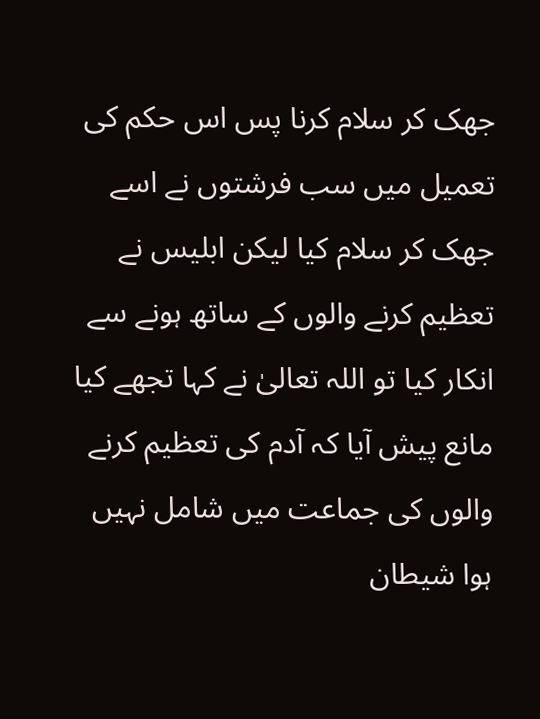جھک کر سلام کرنا پس اس حکم کی تعمیل میں سب فرشتوں نے اسے جھک کر سلام کیا لیکن ابلیس نے تعظیم کرنے والوں کے ساتھ ہونے سے انکار کیا تو اللہ تعالیٰ نے کہا تجھے کیا مانع پیش آیا کہ آدم کی تعظیم کرنے والوں کی جماعت میں شامل نہیں ہوا شیطان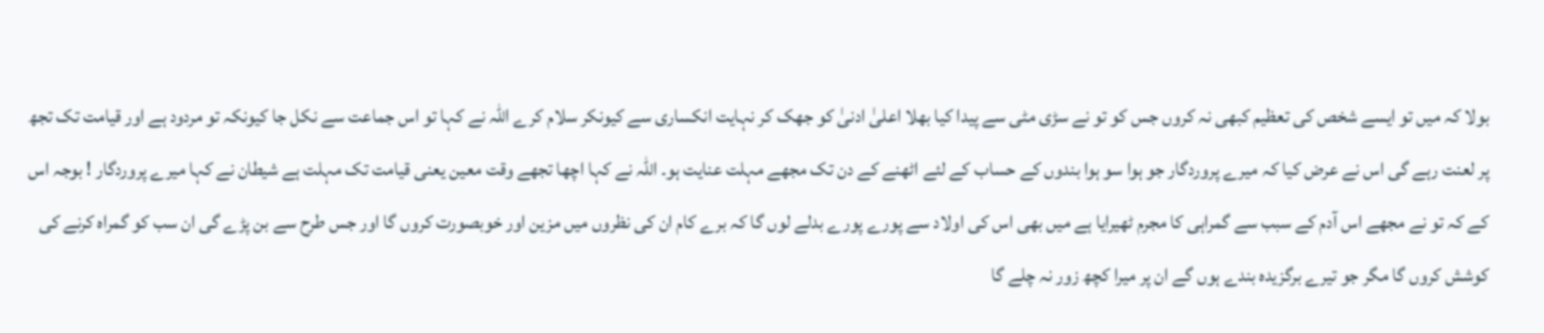بولا کہ میں تو ایسے شخص کی تعظیم کبھی نہ کروں جس کو تو نے سڑی مٹی سے پیدا کیا بھلا اعلیٰ ادنیٰ کو جھک کر نہایت انکساری سے کیونکر سلام کرے اللہ نے کہا تو اس جماعت سے نکل جا کیونکہ تو مردود ہے اور قیامت تک تجھ پر لعنت رہے گی اس نے عرض کیا کہ میرے پروردگار جو ہوا سو ہوا بندوں کے حساب کے لئے اٹھنے کے دن تک مجھے مہلت عنایت ہو۔ اللہ نے کہا اچھا تجھے وقت معین یعنی قیامت تک مہلت ہے شیطان نے کہا میرے پروردگار ! بوجہ اس کے کہ تو نے مجھے اس آدم کے سبب سے گمراہی کا مجرم ٹھیرایا ہے میں بھی اس کی اولاد سے پورے پورے بدلے لوں گا کہ برے کام ان کی نظروں میں مزین اور خوبصورت کروں گا اور جس طرح سے بن پڑے گی ان سب کو گمراہ کرنے کی کوشش کروں گا مگر جو تیرے برگزیدہ بندے ہوں گے ان پر میرا کچھ زور نہ چلے گا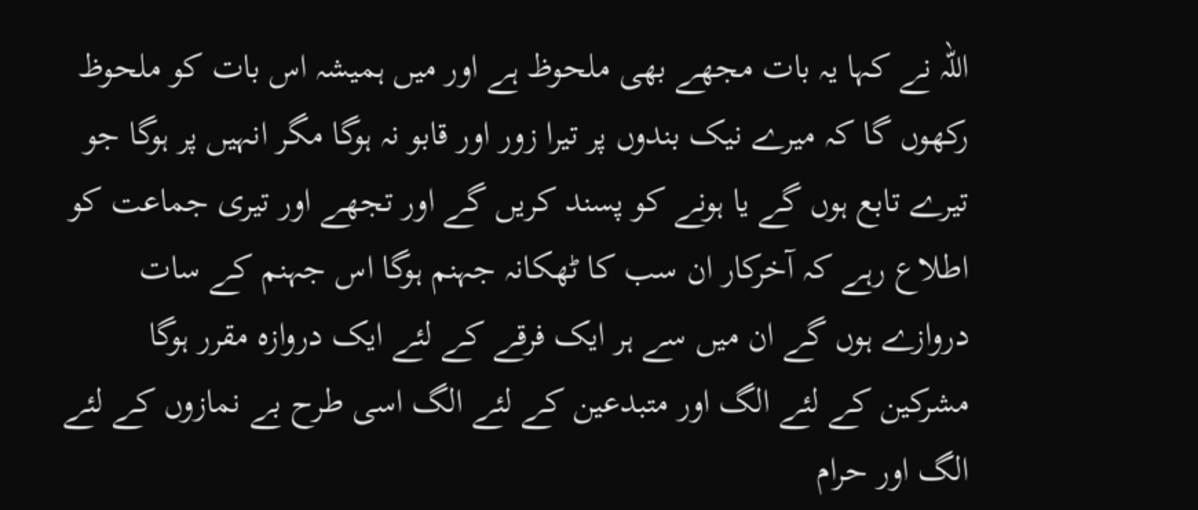اللہ نے کہا یہ بات مجھے بھی ملحوظ ہے اور میں ہمیشہ اس بات کو ملحوظ رکھوں گا کہ میرے نیک بندوں پر تیرا زور اور قابو نہ ہوگا مگر انہیں پر ہوگا جو تیرے تابع ہوں گے یا ہونے کو پسند کریں گے اور تجھے اور تیری جماعت کو اطلاع رہے کہ آخرکار ان سب کا ٹھکانہ جہنم ہوگا اس جہنم کے سات دروازے ہوں گے ان میں سے ہر ایک فرقے کے لئے ایک دروازہ مقرر ہوگا مشرکین کے لئے الگ اور متبدعین کے لئے الگ اسی طرح بے نمازوں کے لئے الگ اور حرام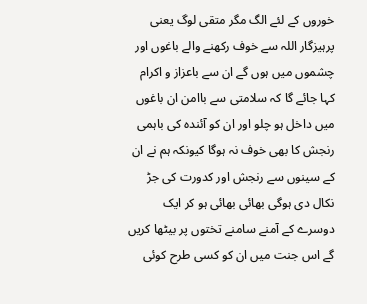خوروں کے لئے الگ مگر متقی لوگ یعنی پرہیزگار اللہ سے خوف رکھنے والے باغوں اور چشموں میں ہوں گے ان سے باعزاز و اکرام کہا جائے گا کہ سلامتی سے باامن ان باغوں میں داخل ہو چلو اور ان کو آئندہ کی باہمی رنجش کا بھی خوف نہ ہوگا کیونکہ ہم نے ان کے سینوں سے رنجش اور کدورت کی جڑ نکال دی ہوگی بھائی بھائی ہو کر ایک دوسرے کے آمنے سامنے تختوں پر بیٹھا کریں گے اس جنت میں ان کو کسی طرح کوئی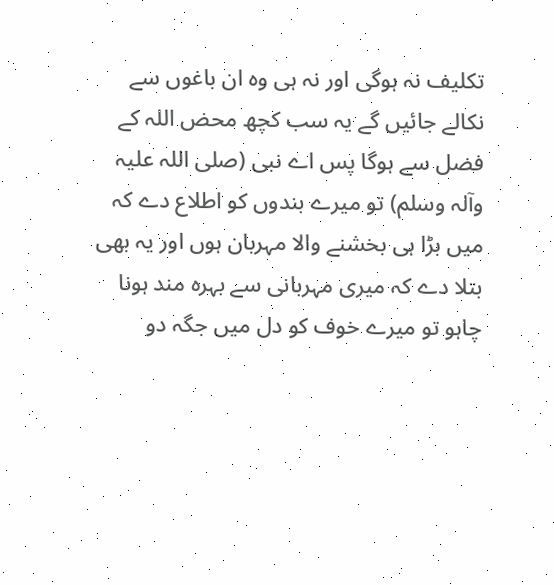تکلیف نہ ہوگی اور نہ ہی وہ ان باغوں سے نکالے جائیں گے یہ سب کچھ محض اللہ کے فضل سے ہوگا پس اے نبی (صلی اللہ علیہ وآلہ وسلم) تو میرے بندوں کو اطلاع دے کہ میں بڑا ہی بخشنے والا مہربان ہوں اور یہ بھی بتلا دے کہ میری مہربانی سے بہرہ مند ہونا چاہو تو میرے خوف کو دل میں جگہ دو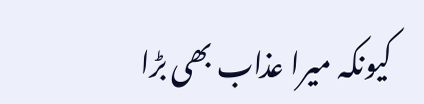کیونکہ میرا عذاب بھی بڑا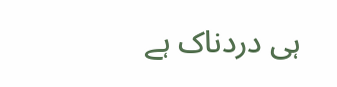ہی دردناک ہے